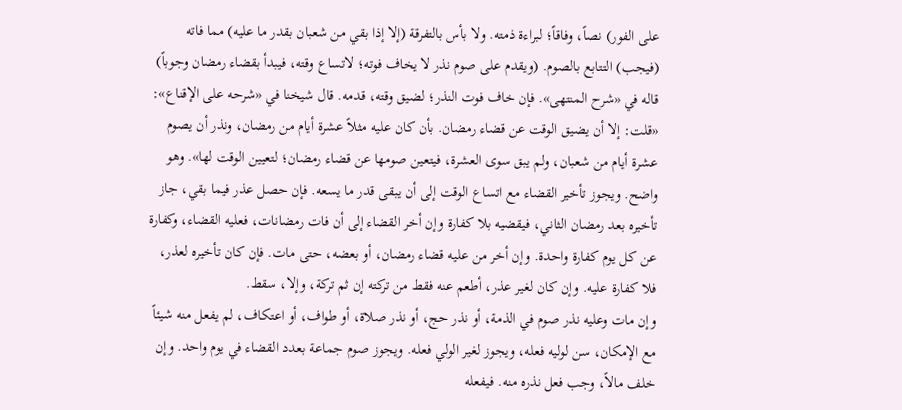على الفور) نصاً، وفاقاً؛ لبراءة ذمته. ولا بأس بالتفرقة (إلا إذا بقي من شعبان بقدر ما عليه) مما فاته (فيجب) التتابع بالصوم. (ويقدم على صوم نذر لا يخاف فوته؛ لاتساع وقته، فيبدأ بقضاء رمضان وجوباً) قاله في «شرح المنتهى». فإن خاف فوت النذر؛ لضيق وقته، قدمه. قال شيخنا في «شرحه على الإقناع»: «قلت: إلا أن يضيق الوقت عن قضاء رمضان. بأن كان عليه مثلاً عشرة أيام من رمضان، ونذر أن يصوم عشرة أيام من شعبان، ولم يبق سوى العشرة، فيتعين صومها عن قضاء رمضان؛ لتعيين الوقت لها». وهو واضح. ويجوز تأخير القضاء مع اتساع الوقت إلى أن يبقى قدر ما يسعه. فإن حصل عذر فيما بقي، جاز تأخيره بعد رمضان الثاني، فيقضيه بلا كفارة وإن أخر القضاء إلى أن فات رمضانات، فعليه القضاء، وكفارة عن كل يوم كفارة واحدة. وإن أخر من عليه قضاء رمضان، أو بعضه، حتى مات. فإن كان تأخيره لعذر، فلا كفارة عليه. وإن كان لغير عذر، أطعم عنه فقط من تركته إن ثم تركة، وإلا، سقط.
وإن مات وعليه نذر صوم في الذمة، أو نذر حج، أو نذر صلاة، أو طواف، أو اعتكاف، لم يفعل منه شيئاً مع الإمكان، سن لوليه فعله، ويجوز لغير الولي فعله. ويجوز صوم جماعة بعدد القضاء في يوم واحد. وإن خلف مالاً، وجب فعل نذره منه. فيفعله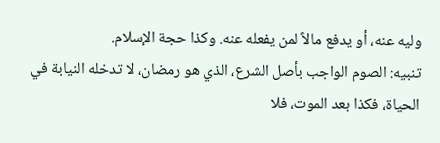وليه عنه، أو يدفع مالاً لمن يفعله عنه. وكذا حجة الإسلام.
تنبيه: الصوم الواجب بأصل الشرع، الذي هو رمضان، لا تدخله النيابة في الحياة، فكذا بعد الموت، فلا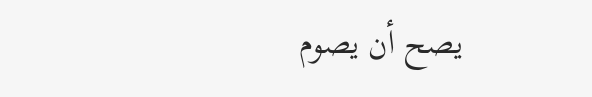يصح أن يصوم